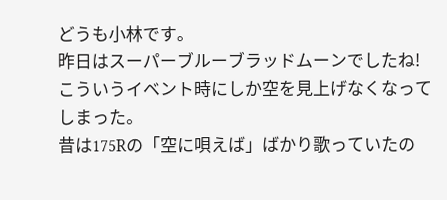どうも小林です。
昨日はスーパーブルーブラッドムーンでしたね!
こういうイベント時にしか空を見上げなくなってしまった。
昔は175Rの「空に唄えば」ばかり歌っていたの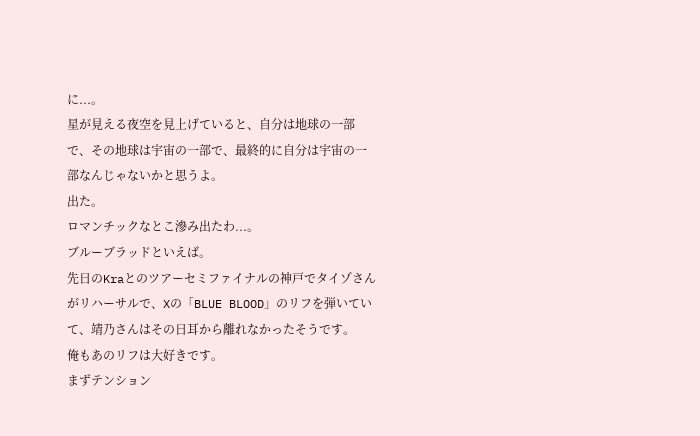に...。
星が見える夜空を見上げていると、自分は地球の一部で、その地球は宇宙の一部で、最終的に自分は宇宙の一部なんじゃないかと思うよ。
出た。
ロマンチックなとこ滲み出たわ...。
ブルーブラッドといえば。
先日のKraとのツアーセミファイナルの神戸でタイゾさんがリハーサルで、Xの「BLUE BLOOD」のリフを弾いていて、靖乃さんはその日耳から離れなかったそうです。
俺もあのリフは大好きです。
まずテンション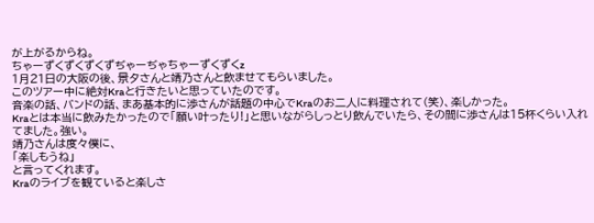が上がるからね。
ちゃーずくずくずくずぢゃーぢゃちゃーずくずくz
1月21日の大阪の後、景夕さんと靖乃さんと飲ませてもらいました。
このツアー中に絶対Kraと行きたいと思っていたのです。
音楽の話、バンドの話、まあ基本的に渉さんが話題の中心でKraのお二人に料理されて(笑)、楽しかった。
Kraとは本当に飲みたかったので「願い叶ったり!」と思いながらしっとり飲んでいたら、その間に渉さんは15杯くらい入れてました。強い。
靖乃さんは度々僕に、
「楽しもうね」
と言ってくれます。
Kraのライブを観ていると楽しさ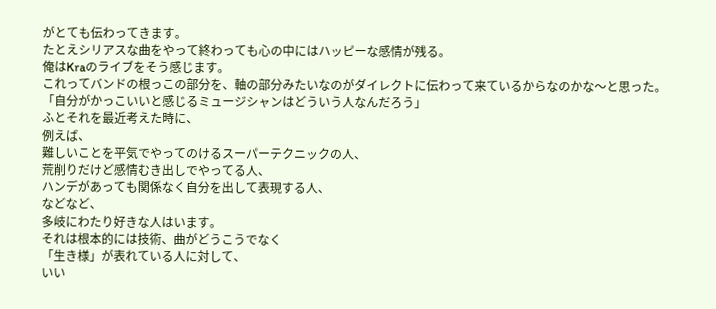がとても伝わってきます。
たとえシリアスな曲をやって終わっても心の中にはハッピーな感情が残る。
俺はKraのライブをそう感じます。
これってバンドの根っこの部分を、軸の部分みたいなのがダイレクトに伝わって来ているからなのかな〜と思った。
「自分がかっこいいと感じるミュージシャンはどういう人なんだろう」
ふとそれを最近考えた時に、
例えば、
難しいことを平気でやってのけるスーパーテクニックの人、
荒削りだけど感情むき出しでやってる人、
ハンデがあっても関係なく自分を出して表現する人、
などなど、
多岐にわたり好きな人はいます。
それは根本的には技術、曲がどうこうでなく
「生き様」が表れている人に対して、
いい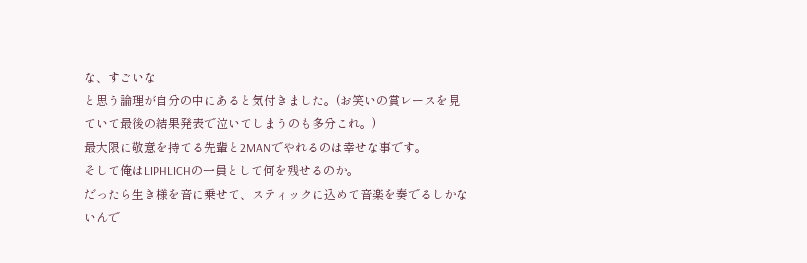な、すごいな
と思う論理が自分の中にあると気付きました。(お笑いの賞レースを見ていて最後の結果発表で泣いてしまうのも多分これ。)
最大限に敬意を持てる先輩と2MANでやれるのは幸せな事です。
そして俺はLIPHLICHの一員として何を残せるのか。
だったら生き様を音に乗せて、スティックに込めて音楽を奏でるしかないんで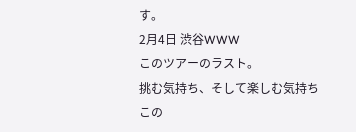す。
2月4日 渋谷WWW
このツアーのラスト。
挑む気持ち、そして楽しむ気持ち
この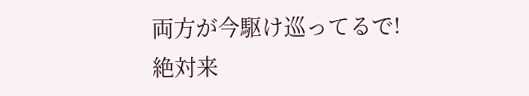両方が今駆け巡ってるで!
絶対来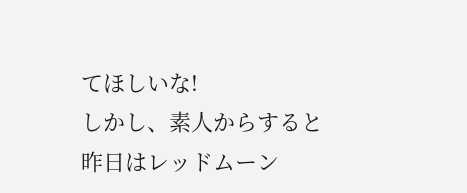てほしいな!
しかし、素人からすると昨日はレッドムーン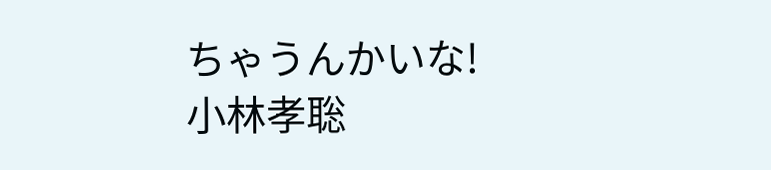ちゃうんかいな!
小林孝聡